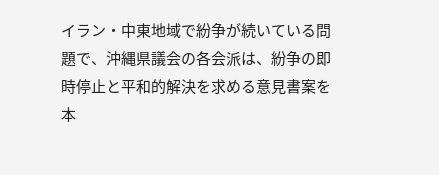イラン・中東地域で紛争が続いている問題で、沖縄県議会の各会派は、紛争の即時停止と平和的解決を求める意見書案を本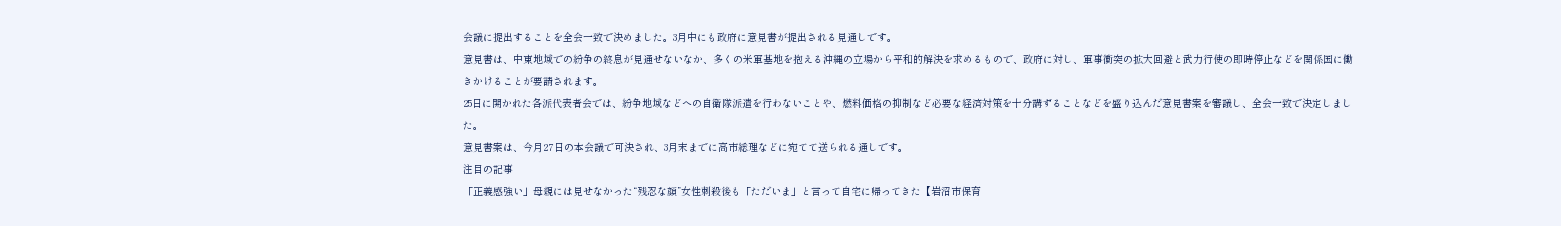会議に提出することを全会一致で決めました。3月中にも政府に意見書が提出される見通しです。
意見書は、中東地域での紛争の終息が見通せないなか、多くの米軍基地を抱える沖縄の立場から平和的解決を求めるもので、政府に対し、軍事衝突の拡大回避と武力行使の即時停止などを関係国に働きかけることが要請されます。
25日に開かれた各派代表者会では、紛争地域などへの自衛隊派遣を行わないことや、燃料価格の抑制など必要な経済対策を十分講ずることなどを盛り込んだ意見書案を審議し、全会一致で決定しました。
意見書案は、今月27日の本会議で可決され、3月末までに高市総理などに宛てて送られる通しです。
注目の記事
「正義感強い」母親には見せなかった“残忍な顔”女性刺殺後も「ただいま」と言って自宅に帰ってきた【岩沼市保育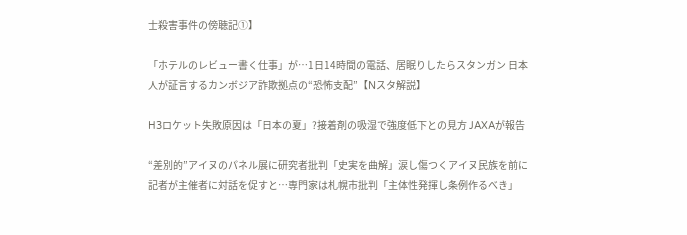士殺害事件の傍聴記①】

「ホテルのレビュー書く仕事」が…1日14時間の電話、居眠りしたらスタンガン 日本人が証言するカンボジア詐欺拠点の“恐怖支配”【Nスタ解説】

H3ロケット失敗原因は「日本の夏」?接着剤の吸湿で強度低下との見方 JAXAが報告

“差別的”アイヌのパネル展に研究者批判「史実を曲解」涙し傷つくアイヌ民族を前に記者が主催者に対話を促すと…専門家は札幌市批判「主体性発揮し条例作るべき」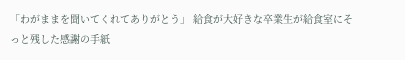「わがままを聞いてくれてありがとう」 給食が大好きな卒業生が給食室にそっと残した感謝の手紙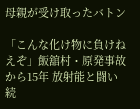母親が受け取ったバトン

「こんな化け物に負けねえぞ」飯舘村・原発事故から15年 放射能と闘い続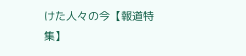けた人々の今【報道特集】